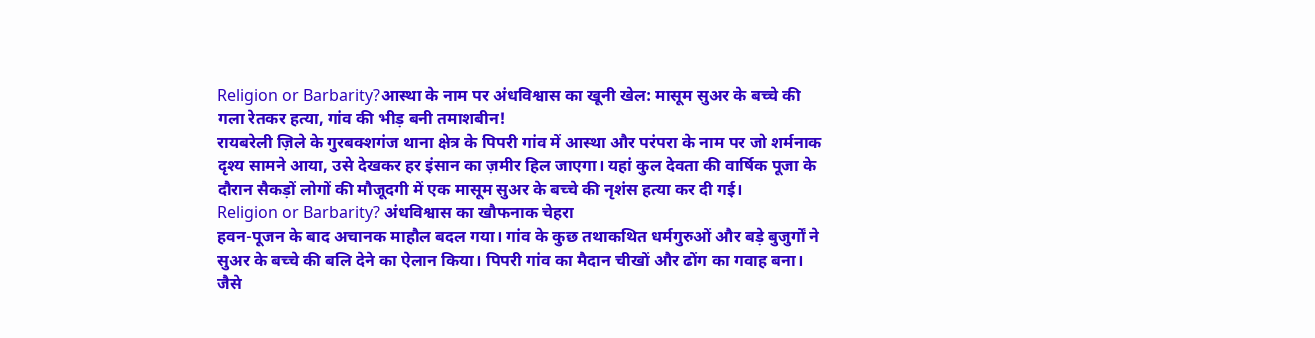Religion or Barbarity?आस्था के नाम पर अंधविश्वास का खूनी खेल: मासूम सुअर के बच्चे की गला रेतकर हत्या, गांव की भीड़ बनी तमाशबीन!
रायबरेली ज़िले के गुरबक्शगंज थाना क्षेत्र के पिपरी गांव में आस्था और परंपरा के नाम पर जो शर्मनाक दृश्य सामने आया, उसे देखकर हर इंसान का ज़मीर हिल जाएगा। यहां कुल देवता की वार्षिक पूजा के दौरान सैकड़ों लोगों की मौजूदगी में एक मासूम सुअर के बच्चे की नृशंस हत्या कर दी गई।
Religion or Barbarity? अंधविश्वास का खौफनाक चेहरा
हवन-पूजन के बाद अचानक माहौल बदल गया। गांव के कुछ तथाकथित धर्मगुरुओं और बड़े बुजुर्गों ने सुअर के बच्चे की बलि देने का ऐलान किया। पिपरी गांव का मैदान चीखों और ढोंग का गवाह बना। जैसे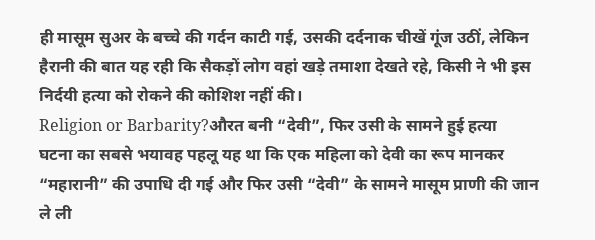ही मासूम सुअर के बच्चे की गर्दन काटी गई, उसकी दर्दनाक चीखें गूंज उठीं, लेकिन हैरानी की बात यह रही कि सैकड़ों लोग वहां खड़े तमाशा देखते रहे, किसी ने भी इस निर्दयी हत्या को रोकने की कोशिश नहीं की।
Religion or Barbarity?औरत बनी “देवी”, फिर उसी के सामने हुई हत्या
घटना का सबसे भयावह पहलू यह था कि एक महिला को देवी का रूप मानकर “महारानी” की उपाधि दी गई और फिर उसी “देवी” के सामने मासूम प्राणी की जान ले ली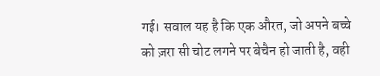गई। सवाल यह है कि एक औरत, जो अपने बच्चे को ज़रा सी चोट लगने पर बेचैन हो जाती है, वही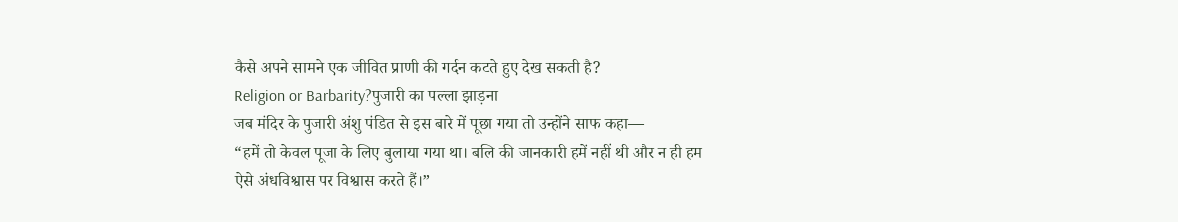कैसे अपने सामने एक जीवित प्राणी की गर्दन कटते हुए देख सकती है?
Religion or Barbarity?पुजारी का पल्ला झाड़ना
जब मंदिर के पुजारी अंशु पंडित से इस बारे में पूछा गया तो उन्होंने साफ कहा—
“हमें तो केवल पूजा के लिए बुलाया गया था। बलि की जानकारी हमें नहीं थी और न ही हम ऐसे अंधविश्वास पर विश्वास करते हैं।”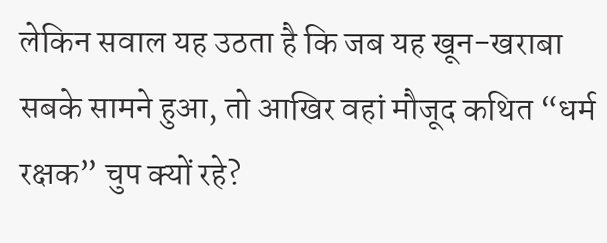लेकिन सवाल यह उठता है कि जब यह खून-खराबा सबके सामने हुआ, तो आखिर वहां मौजूद कथित “धर्म रक्षक” चुप क्यों रहे?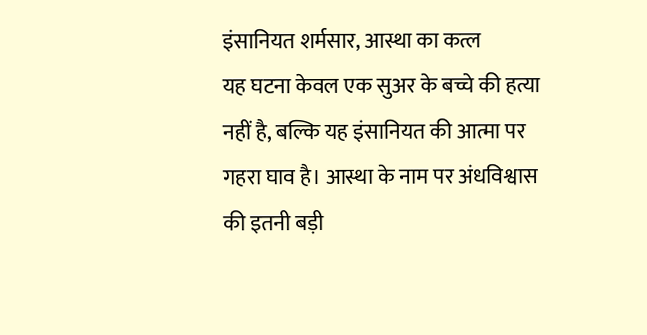इंसानियत शर्मसार, आस्था का कत्ल
यह घटना केवल एक सुअर के बच्चे की हत्या नहीं है, बल्कि यह इंसानियत की आत्मा पर गहरा घाव है। आस्था के नाम पर अंधविश्वास की इतनी बड़ी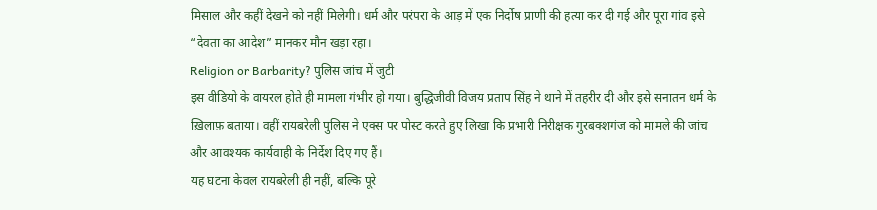मिसाल और कहीं देखने को नहीं मिलेगी। धर्म और परंपरा के आड़ में एक निर्दोष प्राणी की हत्या कर दी गई और पूरा गांव इसे “देवता का आदेश” मानकर मौन खड़ा रहा।
Religion or Barbarity? पुलिस जांच में जुटी
इस वीडियो के वायरल होते ही मामला गंभीर हो गया। बुद्धिजीवी विजय प्रताप सिंह ने थाने में तहरीर दी और इसे सनातन धर्म के ख़िलाफ़ बताया। वहीं रायबरेली पुलिस ने एक्स पर पोस्ट करते हुए लिखा कि प्रभारी निरीक्षक गुरबक्शगंज को मामले की जांच और आवश्यक कार्यवाही के निर्देश दिए गए हैं।
यह घटना केवल रायबरेली ही नहीं, बल्कि पूरे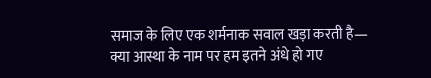समाज के लिए एक शर्मनाक सवाल खड़ा करती है—
क्या आस्था के नाम पर हम इतने अंधे हो गए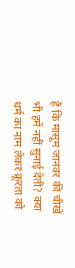हैं कि मासूम जानवर की चीखें भी हमें नहीं सुनाई देतीं? क्या धर्म का नाम लेकर क्रूरता को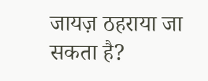जायज़ ठहराया जा सकता है?